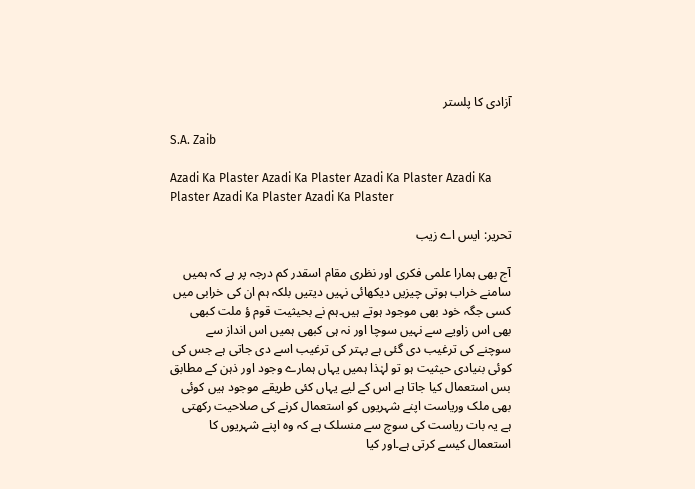آزادی کا پلستر

S.A. Zaib

Azadi Ka Plaster Azadi Ka Plaster Azadi Ka Plaster Azadi Ka Plaster Azadi Ka Plaster Azadi Ka Plaster

تحریر: ایس اے زیب

آج بھی ہمارا علمی فکری اور نظری مقام اسقدر کم درجہ پر ہے کہ ہمیں سامنے خراب ہوتی چیزیں دیکھائی نہیں دیتیں بلکہ ہم ان کی خرابی میں کسی جگہ خود بھی موجود ہوتے ہیں۔ہم نے بحیثیت قوم ؤ ملت کبھی بھی اس زاویے سے نہیں سوچا اور نہ ہی کبھی ہمیں اس انداز سے سوچنے کی ترغیب دی گئی ہے بہتر کی ترغیب اسے دی جاتی ہے جس کی کوئی بنیادی حیثیت ہو تو لہٰذا ہمیں یہاں ہمارے وجود اور ذہن کے مطابق بس استعمال کیا جاتا ہے اس کے لیے یہاں کئی طریقے موجود ہیں کوئی بھی ملک وریاست اپنے شہریوں کو استعمال کرنے کی صلاحیت رکھتی ہے یہ بات ریاست کی سوچ سے منسلک ہے کہ وہ اپنے شہریوں کا استعمال کیسے کرتی ہے۔اور کیا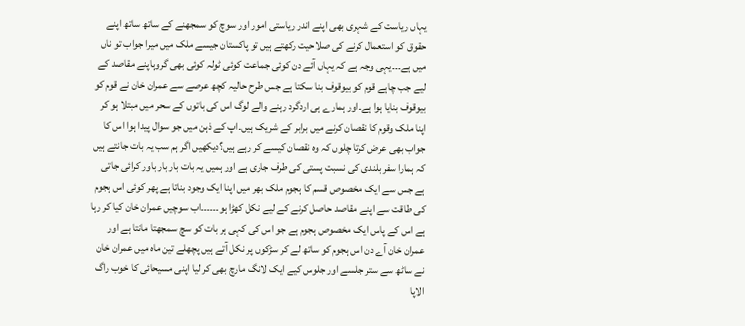یہاں ریاست کے شہری بھی اپنے اندر ریاستی امور اور سوچ کو سمجھنے کے ساتھ ساتھ اپنے حقوق کو استعمال کرنے کی صلاحیت رکھتے ہیں تو پاکستان جیسے ملک میں میرا جواب تو ناں میں ہے۔۔۔یہی وجہ ہے کہ یہاں آئے دن کوئی جماعت کوئی ٹولہ کوئی بھی گروہاپنے مقاصد کے لیے جب چاہے قوم کو بیوقوف بنا سکتا ہے جس طرح حالیہ کچھ عرصے سے عمران خان نے قوم کو بیوقوف بنایا ہوا ہے۔اور ہمارے ہی اردگرد رہنے والے لوگ اس کی باتوں کے سحر میں مبتلا ہو کر اپنا ملک وقوم کا نقصان کرنے میں برابر کے شریک ہیں۔اپ کے ذہن میں جو سوال پیدا ہوا اس کا جواب بھی عرض کرتا چلوں کہ وہ نقصان کیسے کر رہے ہیں؟دیکھیں اگر ہم سب یہ بات جانتے ہیں کہ ہمارا سفر بلندی کی نسبت پستی کی طرف جاری ہے اور ہمیں یہ بات بار بار باور کرائی جاتی ہے جس سے ایک مخصوص قسم کا ہجوم ملک بھر میں اپنا ایک وجود بناتا ہے پھر کوئی اس ہجوم کی طاقت سے اپنے مقاصد حاصل کرنے کے لیے نکل کھڑا ہو۔۔۔۔۔۔اب سوچیں عمران خان کیا کر رہا ہے اس کے پاس ایک مخصوص ہجوم ہے جو اس کی کہی ہر بات کو سچ سمجھتا مانتا ہے اور عمران خان آے دن اس ہجوم کو ساتھ لے کر سڑکوں پر نکل آتے ہیں پچھلے تین ماہ میں عمران خان نے ساٹھ سے ستر جلسے اور جلوس کیے ایک لانگ مارچ بھی کر لیا اپنی مسیحائی کا خوب راگ الاپا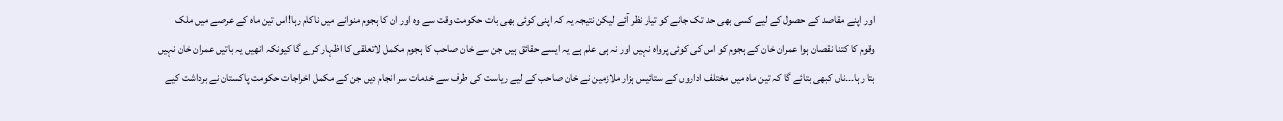اور اپنے مقاصد کے حصول کے لیے کسی بھی حد تک جانے کو تیار نظر آئے لیکن نتیجہ یہ کہ اپنی کوئی بھی بات حکومت وقت سے وہ اور ان کا ہجوم منوانے میں ناکام رہا!اس تین ماہ کے عرصے میں ملک وقوم کا کتنا نقصان ہوا عمران خان کے ہجوم کو اس کی کوئی پرواہ نہیں اور نہ ہی علم ہے یہ ایسے حقائق ہیں جن سے خان صاحب کا ہجوم مکمل لاتعلقی کا اظہار کرے گا کیونکہ انھیں یہ باتیں عمران خان نہیں بتا رہا۔۔۔ناں کبھی بتائے گا کہ تین ماہ میں مختلف اداروں کے ستائیس ہزار ملازمین نے خان صاحب کے لیے ریاست کی طرف سے خدمات سر انجام دیں جن کے مکمل اخراجات حکومت پاکستان نے برداشت کیے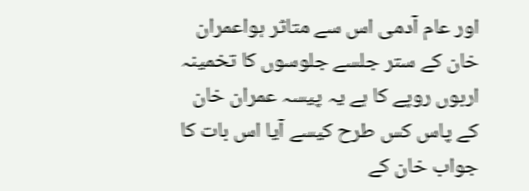اور عام آدمی اس سے متاثر ہواعمران خان کے ستر جلسے جلوسوں کا تخمینہ اربوں روپے کا ہے یہ پیسہ عمران خان کے پاس کس طرح کیسے آیا اس بات کا جواب خان کے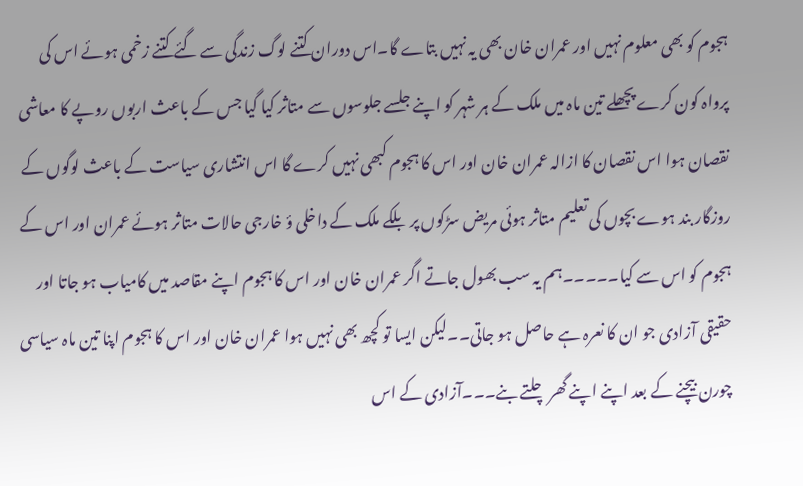ہجوم کو بھی معلوم نہیں اور عمران خان بھی یہ نہیں بتاے گا۔اس دوران کتنے لوگ زندگی سے گئے کتنے زخمی ہوئے اس کی پرواہ کون کرے پچھلے تین ماہ میں ملک کے ہر شہر کو اپنے جلسے جلوسوں سے متاثر کیا گیا جس کے باعث اربوں روپے کا معاشی نقصان ہوا اس نقصان کا ازالہ عمران خان اور اس کا ہجوم کبھی نہیں کرے گا اس انتشاری سیاست کے باعث لوگوں کے روزگار بند ہوے بچوں کی تعلیم متاثر ہوئی مریض سڑکوں پر بلکے ملک کے داخلی ؤ خارجی حالات متاثر ہوئے عمران اور اس کے ہجوم کو اس سے کیا۔۔۔۔۔ہم یہ سب بھول جاتے اگر عمران خان اور اس کا ہجوم اپنے مقاصد میں کامیاب ہو جاتا اور حقیقی آزادی جو ان کا نعرہ ہے حاصل ہو جاتی۔۔لیکن ایسا تو کچھ بھی نہیں ہوا عمران خان اور اس کا ہجوم اپنا تین ماہ سیاسی چورن بیچنے کے بعد اپنے اپنے گھر چلتے بنے۔۔۔آزادی کے اس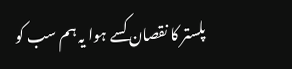پلستر کا نقصان کسے ہوا یہ ہم سب کو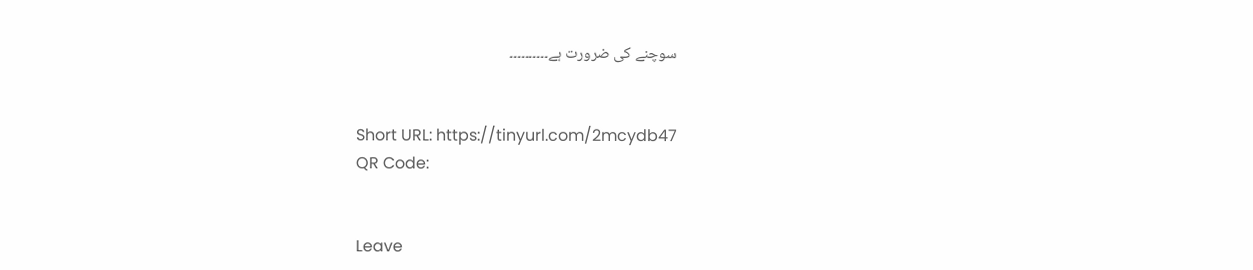سوچنے کی ضرورت ہے۔۔۔۔۔۔۔۔۔۔


Short URL: https://tinyurl.com/2mcydb47
QR Code:


Leave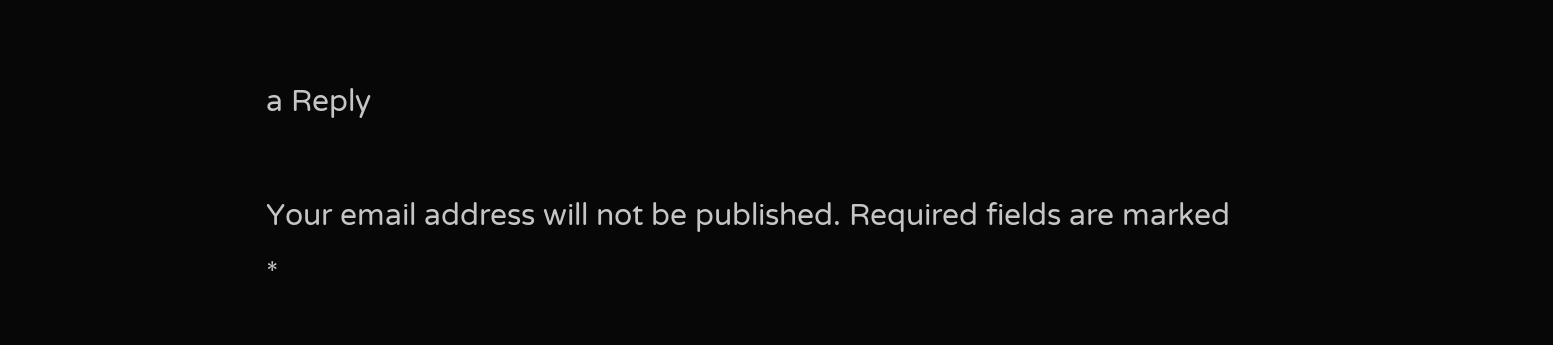a Reply

Your email address will not be published. Required fields are marked *